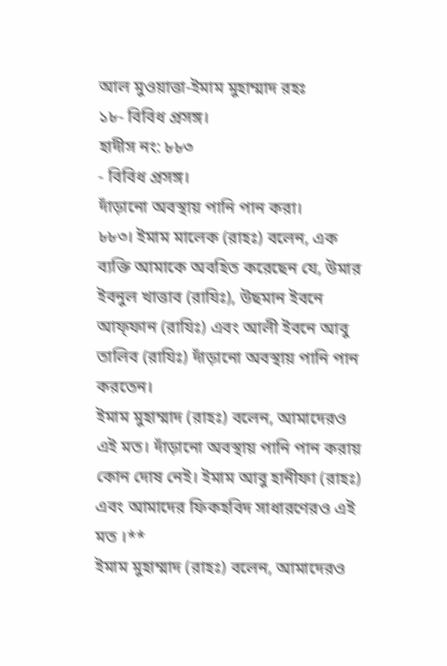আল মুওয়াত্তা-ইমাম মুহাম্মাদ রহঃ
১৮- বিবিধ প্রসঙ্গ।
হাদীস নং: ৮৮৩
- বিবিধ প্রসঙ্গ।
দাঁড়ানো অবস্থায় পানি পান করা।
৮৮৩। ইমাম মালেক (রাহঃ) বলেন, এক ব্যক্তি আমাকে অবহিত করেছেন যে, উমার ইবনুল খাত্তাব (রাযিঃ), উছমান ইবনে আফ্ফান (রাযিঃ) এবং আলী ইবনে আবু তালিব (রাযিঃ) দাঁড়ানো অবস্থায় পানি পান করতেন।
ইমাম মুহাম্মাদ (রাহঃ) বলেন, আমাদেরও এই মত। দাঁড়ানো অবস্থায় পানি পান করায় কোন দোষ নেই। ইমাম আবু হানীফা (রাহঃ) এবং আমাদের ফিকহবিদ সাধারণেরও এই মত ।**
ইমাম মুহাম্মাদ (রাহঃ) বলেন, আমাদেরও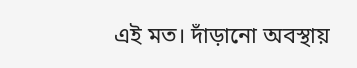এই মত। দাঁড়ানো অবস্থায়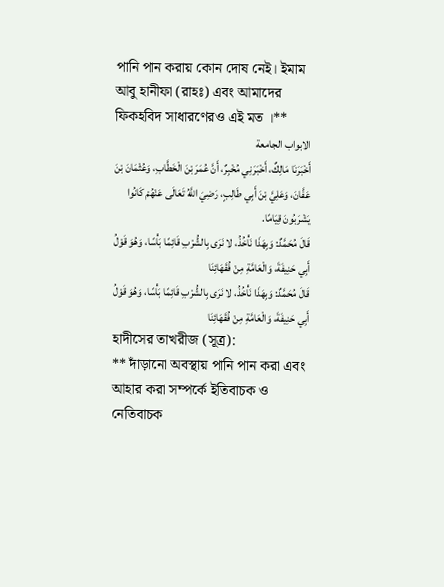পানি পান করায় কোন দোষ নেই। ইমাম আবু হানীফা (রাহঃ) এবং আমাদের ফিকহবিদ সাধারণেরও এই মত ।**
الابواب الجامعة
أَخْبَرَنَا مَالِكٌ، أَخْبَرَنِي مُخْبِرٌ، أَنَّ عُمَرَ بْنَ الْخَطَّابِ، وَعُثْمَانَ بْنَ عَفَّانَ، وَعَلِيَّ بْنَ أَبِي طَالِبٍ، رَضِيَ اللَّهُ تَعَالَى عَنْهُمْ كَانُوا يَشْرَبُونَ قِيَامًا.
قَالَ مُحَمَّدٌ: وَبِهَذَا نَأْخُذُ، لا نَرَى بِالشُّرْبِ قَائِمًا بَأْسًا، وَهُوَ قَوْلُ أَبِي حَنِيفَةَ، وَالْعَامَّةِ مِنْ فُقَهَائِنَا
قَالَ مُحَمَّدٌ: وَبِهَذَا نَأْخُذُ، لا نَرَى بِالشُّرْبِ قَائِمًا بَأْسًا، وَهُوَ قَوْلُ أَبِي حَنِيفَةَ، وَالْعَامَّةِ مِنْ فُقَهَائِنَا
হাদীসের তাখরীজ (সূত্র):
** দাঁড়ানো অবস্থায় পানি পান করা এবং আহার করা সম্পর্কে ইতিবাচক ও নেতিবাচক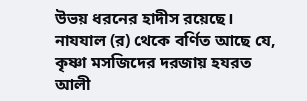উভয় ধরনের হাদীস রয়েছে। নাযযাল (র) থেকে বর্ণিত আছে যে, কৃষ্ণা মসজিদের দরজায় হযরত আলী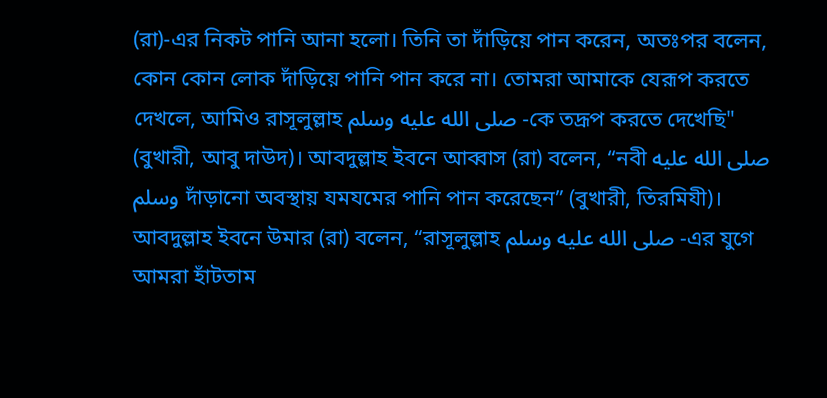(রা)-এর নিকট পানি আনা হলো। তিনি তা দাঁড়িয়ে পান করেন, অতঃপর বলেন, কোন কোন লোক দাঁড়িয়ে পানি পান করে না। তোমরা আমাকে যেরূপ করতে দেখলে, আমিও রাসূলুল্লাহ صلى الله عليه وسلم -কে তদ্রূপ করতে দেখেছি" (বুখারী, আবু দাউদ)। আবদুল্লাহ ইবনে আব্বাস (রা) বলেন, “নবী صلى الله عليه وسلم দাঁড়ানো অবস্থায় যমযমের পানি পান করেছেন” (বুখারী, তিরমিযী)।
আবদুল্লাহ ইবনে উমার (রা) বলেন, “রাসূলুল্লাহ صلى الله عليه وسلم -এর যুগে আমরা হাঁটতাম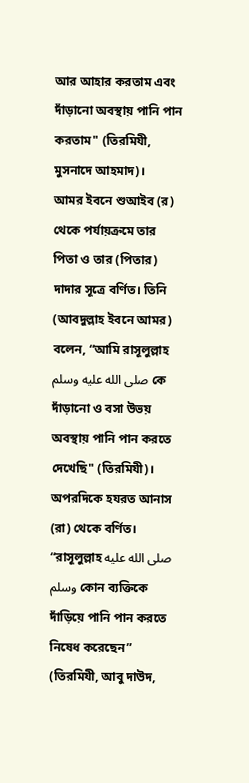আর আহার করতাম এবং দাঁড়ানো অবস্থায় পানি পান করতাম" (তিরমিযী, মুসনাদে আহমাদ)।
আমর ইবনে শুআইব (র) থেকে পর্যায়ক্রমে তার পিতা ও তার (পিতার) দাদার সূত্রে বর্ণিত। তিনি (আবদুল্লাহ ইবনে আমর) বলেন, “আমি রাসূলুল্লাহ صلى الله عليه وسلم কে দাঁড়ানো ও বসা উভয় অবস্থায় পানি পান করতে দেখেছি" (তিরমিযী)।
অপরদিকে হযরত আনাস (রা) থেকে বর্ণিত। “রাসূলুল্লাহ صلى الله عليه وسلم কোন ব্যক্তিকে দাঁড়িয়ে পানি পান করতে নিষেধ করেছেন” (তিরমিযী, আবু দাউদ,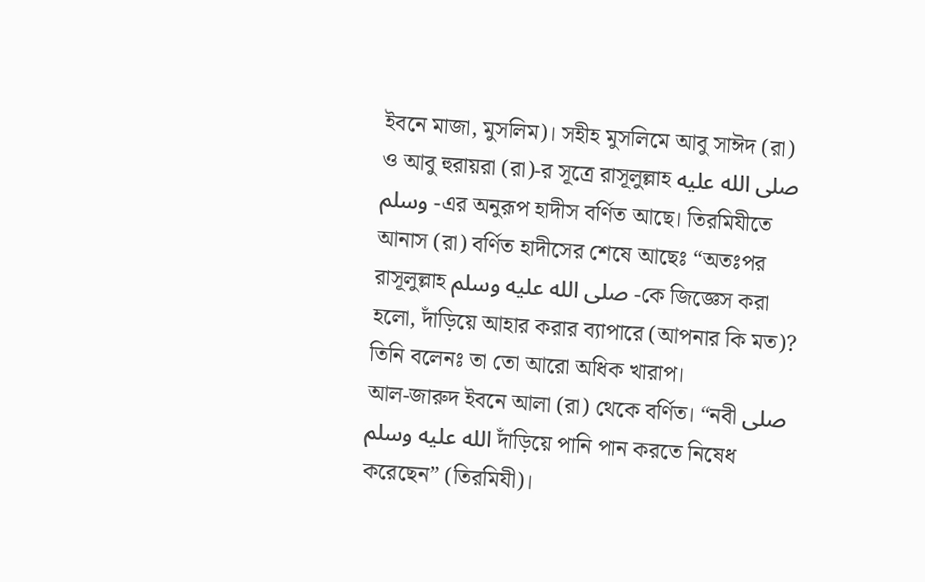ইবনে মাজা, মুসলিম)। সহীহ মুসলিমে আবু সাঈদ (রা) ও আবু হুরায়রা (রা)-র সূত্রে রাসূলুল্লাহ صلى الله عليه وسلم -এর অনুরূপ হাদীস বর্ণিত আছে। তিরমিযীতে আনাস (রা) বর্ণিত হাদীসের শেষে আছেঃ “অতঃপর রাসূলুল্লাহ صلى الله عليه وسلم -কে জিজ্ঞেস করা হলো, দাঁড়িয়ে আহার করার ব্যাপারে (আপনার কি মত)? তিনি বলেনঃ তা তো আরো অধিক খারাপ।
আল-জারুদ ইবনে আলা (রা) থেকে বর্ণিত। “নবী صلى الله عليه وسلم দাঁড়িয়ে পানি পান করতে নিষেধ করেছেন” (তিরমিযী)।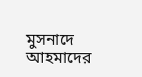মুসনাদে আহমাদের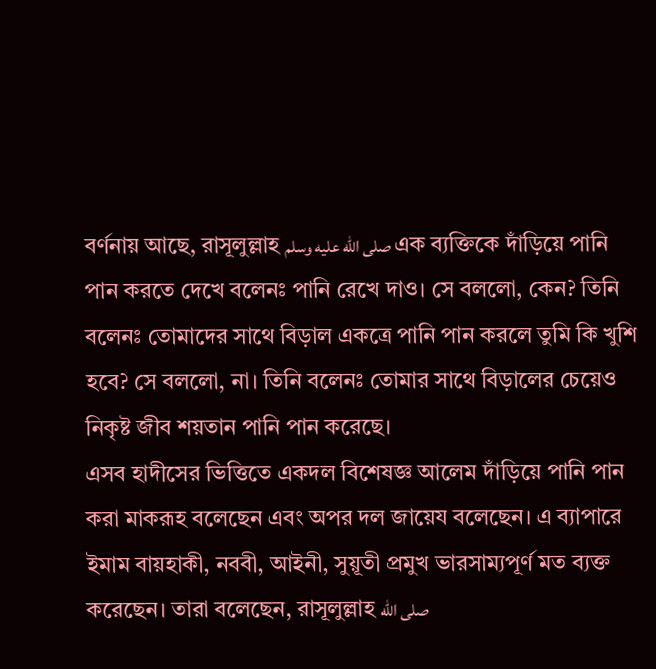বর্ণনায় আছে, রাসূলুল্লাহ صلى الله عليه وسلم এক ব্যক্তিকে দাঁড়িয়ে পানি পান করতে দেখে বলেনঃ পানি রেখে দাও। সে বললো, কেন? তিনি বলেনঃ তোমাদের সাথে বিড়াল একত্রে পানি পান করলে তুমি কি খুশি হবে? সে বললো, না। তিনি বলেনঃ তোমার সাথে বিড়ালের চেয়েও নিকৃষ্ট জীব শয়তান পানি পান করেছে।
এসব হাদীসের ভিত্তিতে একদল বিশেষজ্ঞ আলেম দাঁড়িয়ে পানি পান করা মাকরূহ বলেছেন এবং অপর দল জায়েয বলেছেন। এ ব্যাপারে ইমাম বায়হাকী, নববী, আইনী, সুয়ূতী প্রমুখ ভারসাম্যপূর্ণ মত ব্যক্ত করেছেন। তারা বলেছেন, রাসূলুল্লাহ صلى الله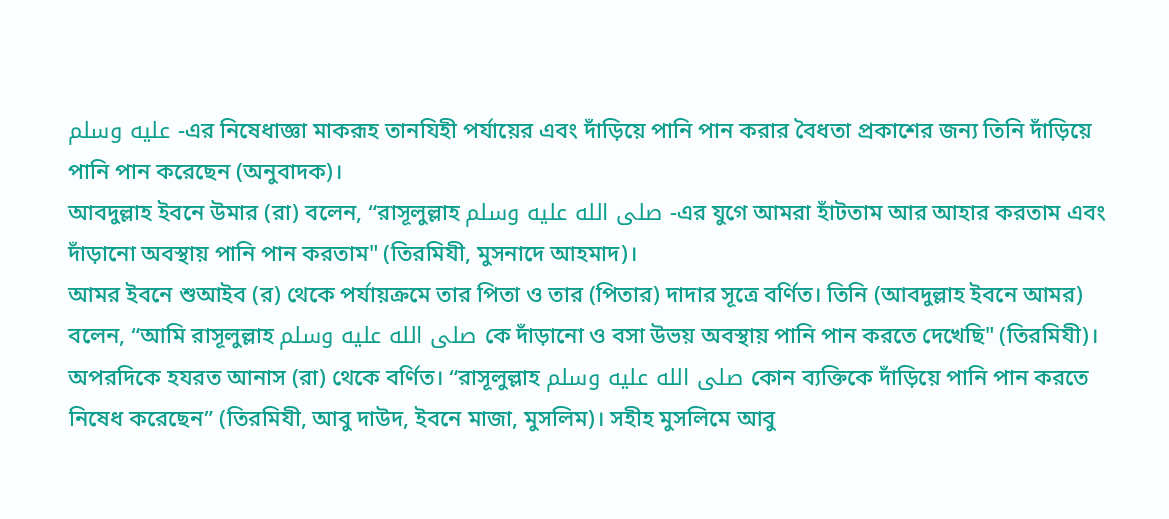عليه وسلم -এর নিষেধাজ্ঞা মাকরূহ তানযিহী পর্যায়ের এবং দাঁড়িয়ে পানি পান করার বৈধতা প্রকাশের জন্য তিনি দাঁড়িয়ে পানি পান করেছেন (অনুবাদক)।
আবদুল্লাহ ইবনে উমার (রা) বলেন, “রাসূলুল্লাহ صلى الله عليه وسلم -এর যুগে আমরা হাঁটতাম আর আহার করতাম এবং দাঁড়ানো অবস্থায় পানি পান করতাম" (তিরমিযী, মুসনাদে আহমাদ)।
আমর ইবনে শুআইব (র) থেকে পর্যায়ক্রমে তার পিতা ও তার (পিতার) দাদার সূত্রে বর্ণিত। তিনি (আবদুল্লাহ ইবনে আমর) বলেন, “আমি রাসূলুল্লাহ صلى الله عليه وسلم কে দাঁড়ানো ও বসা উভয় অবস্থায় পানি পান করতে দেখেছি" (তিরমিযী)।
অপরদিকে হযরত আনাস (রা) থেকে বর্ণিত। “রাসূলুল্লাহ صلى الله عليه وسلم কোন ব্যক্তিকে দাঁড়িয়ে পানি পান করতে নিষেধ করেছেন” (তিরমিযী, আবু দাউদ, ইবনে মাজা, মুসলিম)। সহীহ মুসলিমে আবু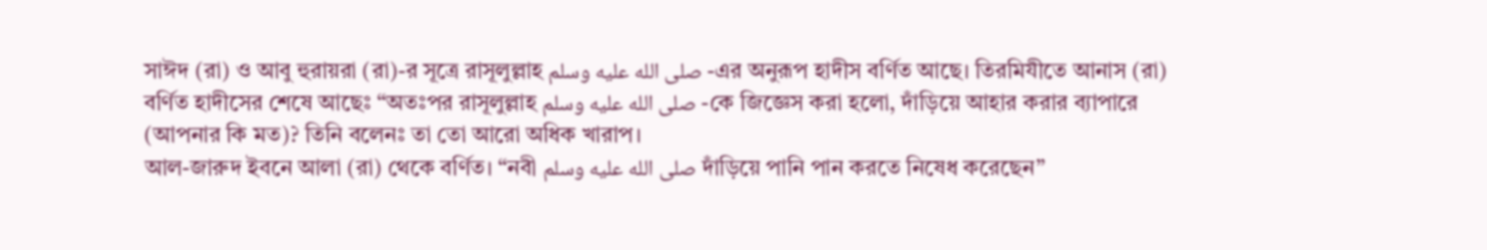সাঈদ (রা) ও আবু হুরায়রা (রা)-র সূত্রে রাসূলুল্লাহ صلى الله عليه وسلم -এর অনুরূপ হাদীস বর্ণিত আছে। তিরমিযীতে আনাস (রা) বর্ণিত হাদীসের শেষে আছেঃ “অতঃপর রাসূলুল্লাহ صلى الله عليه وسلم -কে জিজ্ঞেস করা হলো, দাঁড়িয়ে আহার করার ব্যাপারে (আপনার কি মত)? তিনি বলেনঃ তা তো আরো অধিক খারাপ।
আল-জারুদ ইবনে আলা (রা) থেকে বর্ণিত। “নবী صلى الله عليه وسلم দাঁড়িয়ে পানি পান করতে নিষেধ করেছেন”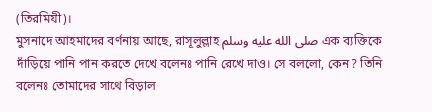(তিরমিযী)।
মুসনাদে আহমাদের বর্ণনায় আছে, রাসূলুল্লাহ صلى الله عليه وسلم এক ব্যক্তিকে দাঁড়িয়ে পানি পান করতে দেখে বলেনঃ পানি রেখে দাও। সে বললো, কেন? তিনি বলেনঃ তোমাদের সাথে বিড়াল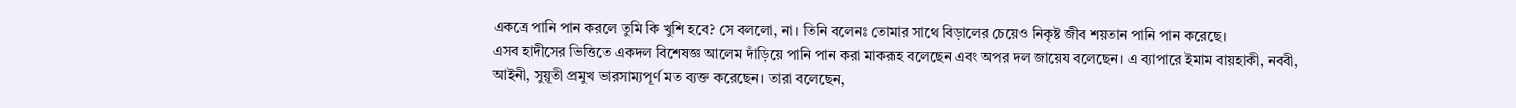একত্রে পানি পান করলে তুমি কি খুশি হবে? সে বললো, না। তিনি বলেনঃ তোমার সাথে বিড়ালের চেয়েও নিকৃষ্ট জীব শয়তান পানি পান করেছে।
এসব হাদীসের ভিত্তিতে একদল বিশেষজ্ঞ আলেম দাঁড়িয়ে পানি পান করা মাকরূহ বলেছেন এবং অপর দল জায়েয বলেছেন। এ ব্যাপারে ইমাম বায়হাকী, নববী, আইনী, সুয়ূতী প্রমুখ ভারসাম্যপূর্ণ মত ব্যক্ত করেছেন। তারা বলেছেন,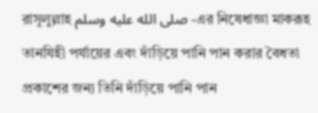রাসূলুল্লাহ صلى الله عليه وسلم -এর নিষেধাজ্ঞা মাকরূহ তানযিহী পর্যায়ের এবং দাঁড়িয়ে পানি পান করার বৈধতা প্রকাশের জন্য তিনি দাঁড়িয়ে পানি পান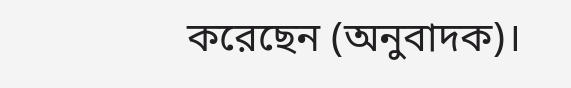করেছেন (অনুবাদক)।